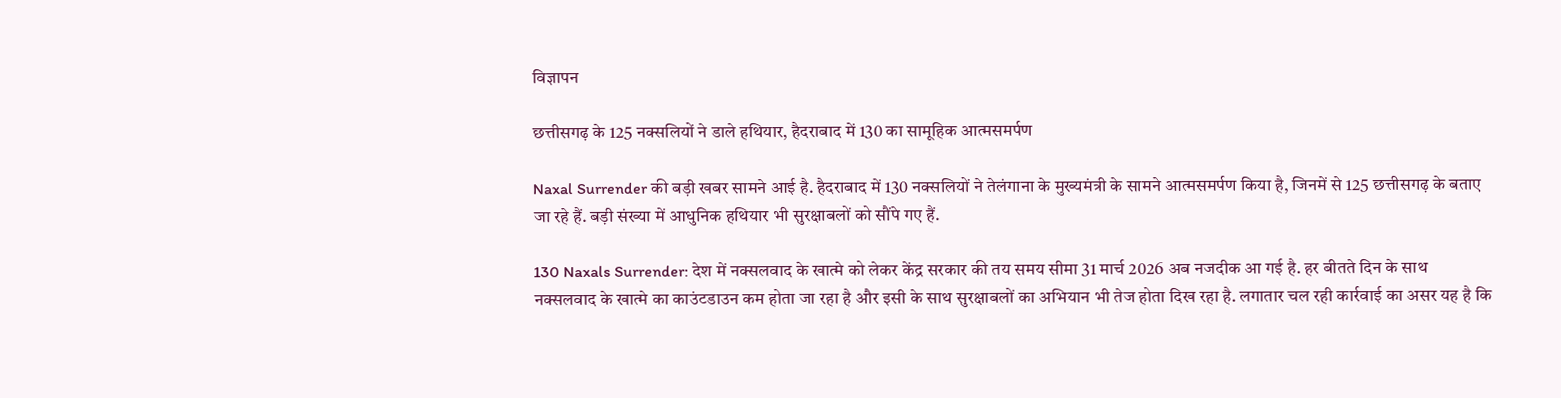विज्ञापन

छत्तीसगढ़ के 125 नक्सलियों ने डाले हथियार, हैदराबाद में 130 का सामूहिक आत्मसमर्पण

Naxal Surrender की बड़ी खबर सामने आई है. हैदराबाद में 130 नक्सलियों ने तेलंगाना के मुख्यमंत्री के सामने आत्मसमर्पण किया है, जिनमें से 125 छत्तीसगढ़ के बताए जा रहे हैं. बड़ी संख्या में आधुनिक हथियार भी सुरक्षाबलों को सौंपे गए हैं.

130 Naxals Surrender: देश में नक्सलवाद के खात्मे को लेकर केंद्र सरकार की तय समय सीमा 31 मार्च 2026 अब नजदीक आ गई है. हर बीतते दिन के साथ नक्सलवाद के खात्मे का काउंटडाउन कम होता जा रहा है और इसी के साथ सुरक्षाबलों का अभियान भी तेज होता दिख रहा है. लगातार चल रही कार्रवाई का असर यह है कि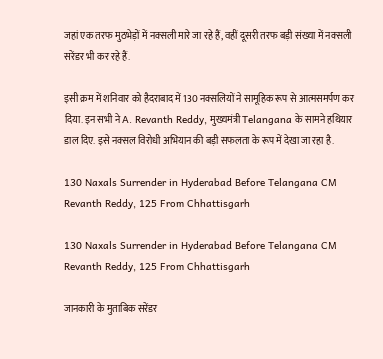जहां एक तरफ मुठभेड़ों में नक्सली मारे जा रहे हैं, वहीं दूसरी तरफ बड़ी संख्या में नक्सली सरेंडर भी कर रहे हैं.

इसी क्रम में शनिवार को हैदराबाद में 130 नक्सलियों ने सामूहिक रूप से आत्मसमर्पण कर दिया. इन सभी ने A. Revanth Reddy, मुख्यमंत्री Telangana के सामने हथियार डाल दिए. इसे नक्सल विरोधी अभियान की बड़ी सफलता के रूप में देखा जा रहा है.

130 Naxals Surrender in Hyderabad Before Telangana CM Revanth Reddy, 125 From Chhattisgarh

130 Naxals Surrender in Hyderabad Before Telangana CM Revanth Reddy, 125 From Chhattisgarh

जानकारी के मुताबिक सरेंडर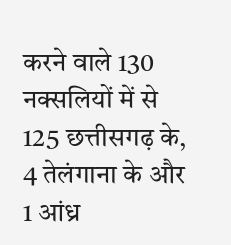करने वाले 130 नक्सलियों में से 125 छत्तीसगढ़ के, 4 तेलंगाना के और 1 आंध्र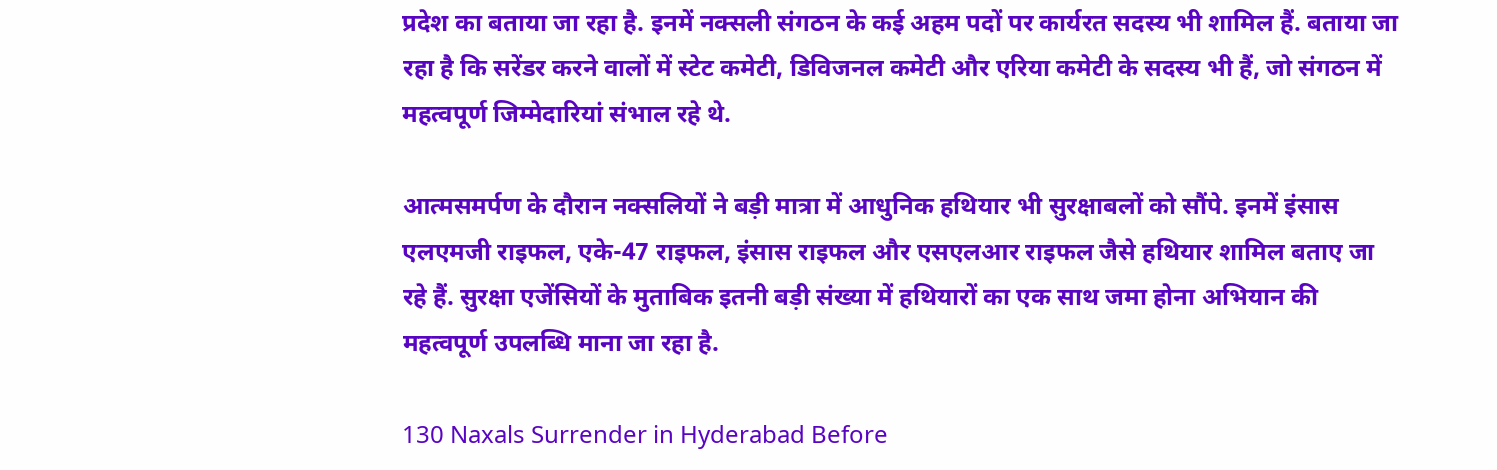प्रदेश का बताया जा रहा है. इनमें नक्सली संगठन के कई अहम पदों पर कार्यरत सदस्य भी शामिल हैं. बताया जा रहा है कि सरेंडर करने वालों में स्टेट कमेटी, डिविजनल कमेटी और एरिया कमेटी के सदस्य भी हैं, जो संगठन में महत्वपूर्ण जिम्मेदारियां संभाल रहे थे.

आत्मसमर्पण के दौरान नक्सलियों ने बड़ी मात्रा में आधुनिक हथियार भी सुरक्षाबलों को सौंपे. इनमें इंसास एलएमजी राइफल, एके-47 राइफल, इंसास राइफल और एसएलआर राइफल जैसे हथियार शामिल बताए जा रहे हैं. सुरक्षा एजेंसियों के मुताबिक इतनी बड़ी संख्या में हथियारों का एक साथ जमा होना अभियान की महत्वपूर्ण उपलब्धि माना जा रहा है.

130 Naxals Surrender in Hyderabad Before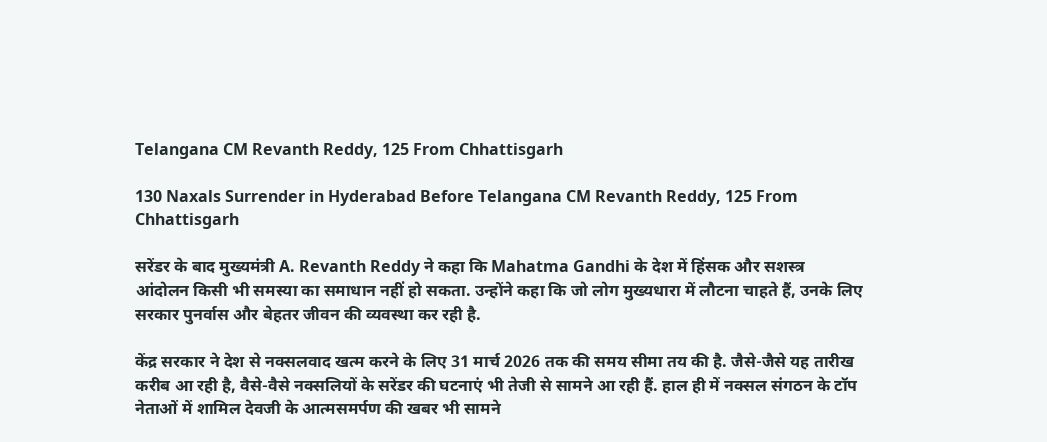Telangana CM Revanth Reddy, 125 From Chhattisgarh

130 Naxals Surrender in Hyderabad Before Telangana CM Revanth Reddy, 125 From Chhattisgarh

सरेंडर के बाद मुख्यमंत्री A. Revanth Reddy ने कहा कि Mahatma Gandhi के देश में हिंसक और सशस्त्र आंदोलन किसी भी समस्या का समाधान नहीं हो सकता. उन्होंने कहा कि जो लोग मुख्यधारा में लौटना चाहते हैं, उनके लिए सरकार पुनर्वास और बेहतर जीवन की व्यवस्था कर रही है.

केंद्र सरकार ने देश से नक्सलवाद खत्म करने के लिए 31 मार्च 2026 तक की समय सीमा तय की है. जैसे-जैसे यह तारीख करीब आ रही है, वैसे-वैसे नक्सलियों के सरेंडर की घटनाएं भी तेजी से सामने आ रही हैं. हाल ही में नक्सल संगठन के टॉप नेताओं में शामिल देवजी के आत्मसमर्पण की खबर भी सामने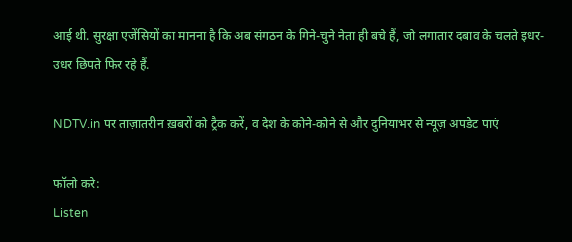आई थी. सुरक्षा एजेंसियों का मानना है कि अब संगठन के गिने-चुने नेता ही बचे हैं, जो लगातार दबाव के चलते इधर-उधर छिपते फिर रहे हैं.

NDTV.in पर ताज़ातरीन ख़बरों को ट्रैक करें, व देश के कोने-कोने से और दुनियाभर से न्यूज़ अपडेट पाएं

फॉलो करे:
Listen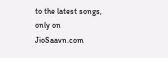to the latest songs, only on JioSaavn.com